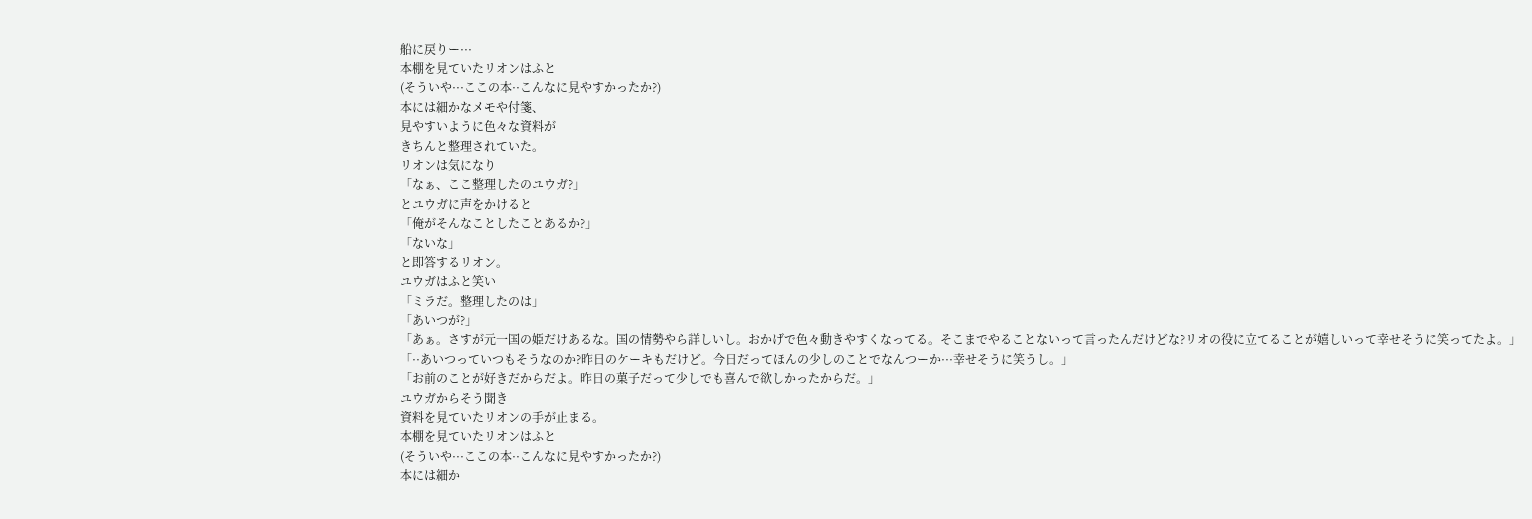船に戻りー···
本棚を見ていたリオンはふと
(そういや···ここの本··こんなに見やすかったか?)
本には細かなメモや付箋、
見やすいように色々な資料が
きちんと整理されていた。
リオンは気になり
「なぁ、ここ整理したのユウガ?」
とユウガに声をかけると
「俺がそんなことしたことあるか?」
「ないな」
と即答するリオン。
ユウガはふと笑い
「ミラだ。整理したのは」
「あいつが?」
「あぁ。さすが元一国の姫だけあるな。国の情勢やら詳しいし。おかげで色々動きやすくなってる。そこまでやることないって言ったんだけどな?リオの役に立てることが嬉しいって幸せそうに笑ってたよ。」
「··あいつっていつもそうなのか?昨日のケーキもだけど。今日だってほんの少しのことでなんつーか···幸せそうに笑うし。」
「お前のことが好きだからだよ。昨日の菓子だって少しでも喜んで欲しかったからだ。」
ユウガからそう聞き
資料を見ていたリオンの手が止まる。
本棚を見ていたリオンはふと
(そういや···ここの本··こんなに見やすかったか?)
本には細か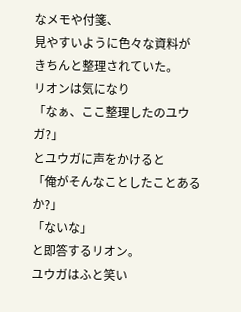なメモや付箋、
見やすいように色々な資料が
きちんと整理されていた。
リオンは気になり
「なぁ、ここ整理したのユウガ?」
とユウガに声をかけると
「俺がそんなことしたことあるか?」
「ないな」
と即答するリオン。
ユウガはふと笑い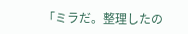「ミラだ。整理したの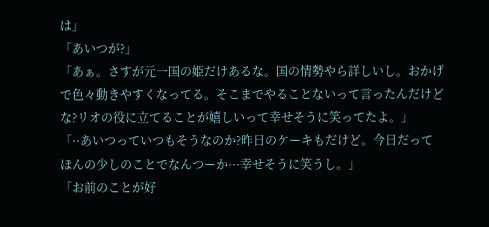は」
「あいつが?」
「あぁ。さすが元一国の姫だけあるな。国の情勢やら詳しいし。おかげで色々動きやすくなってる。そこまでやることないって言ったんだけどな?リオの役に立てることが嬉しいって幸せそうに笑ってたよ。」
「··あいつっていつもそうなのか?昨日のケーキもだけど。今日だってほんの少しのことでなんつーか···幸せそうに笑うし。」
「お前のことが好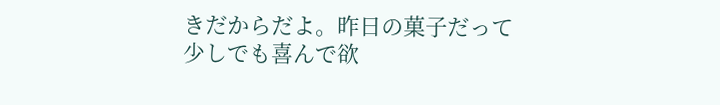きだからだよ。昨日の菓子だって少しでも喜んで欲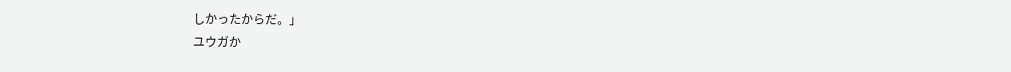しかったからだ。」
ユウガか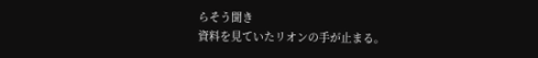らそう聞き
資料を見ていたリオンの手が止まる。